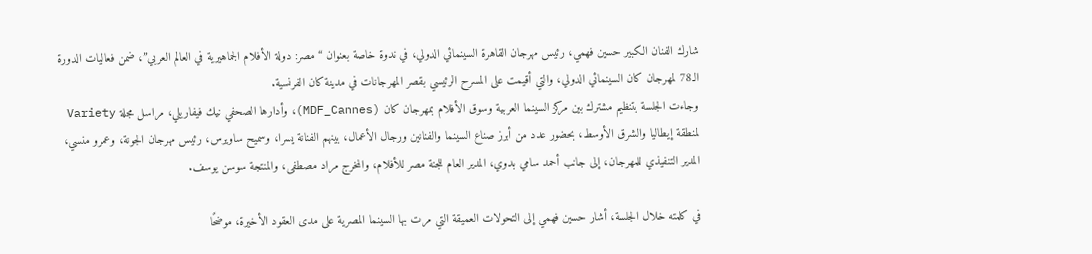شارك الفنان الكبير حسين فهمي، رئيس مهرجان القاهرة السينمائي الدولي، في ندوة خاصة بعنوان “مصر: دولة الأفلام الجماهيرية في العالم العربي”، ضمن فعاليات الدورة الـ78 لمهرجان كان السينمائي الدولي، والتي أقيمت على المسرح الرئيسي بقصر المهرجانات في مدينة كان الفرنسية.
وجاءت الجلسة بتنظيم مشترك بين مركز السينما العربية وسوق الأفلام بمهرجان كان (MDF_Cannes)، وأدارها الصحفي نيك فيفاريلي، مراسل مجلة Variety لمنطقة إيطاليا والشرق الأوسط، بحضور عدد من أبرز صناع السينما والفنانين ورجال الأعمال، بينهم الفنانة يسرا، وسميح ساويرس، رئيس مهرجان الجونة، وعمرو منسي، المدير التنفيذي للمهرجان، إلى جانب أحمد سامي بدوي، المدير العام للجنة مصر للأفلام، والمخرج مراد مصطفى، والمنتجة سوسن يوسف.

في كلمته خلال الجلسة، أشار حسين فهمي إلى التحولات العميقة التي مرت بها السينما المصرية على مدى العقود الأخيرة، موضحًا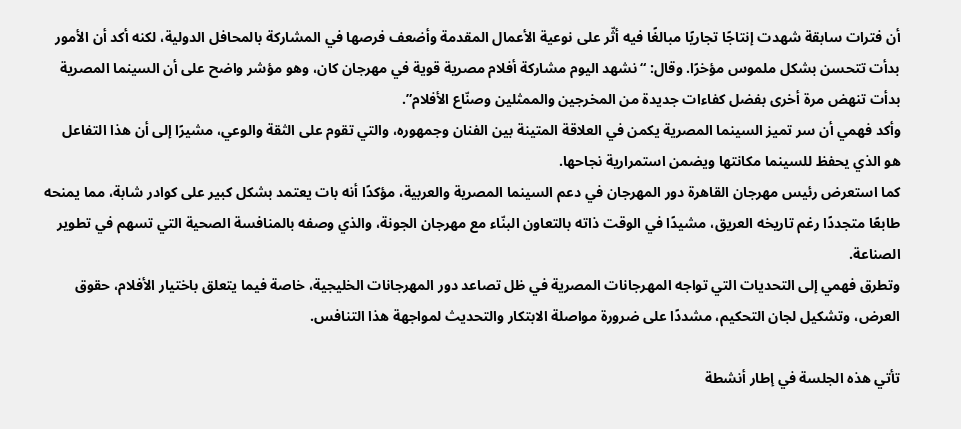أن فترات سابقة شهدت إنتاجًا تجاريًا مبالغًا فيه أثّر على نوعية الأعمال المقدمة وأضعف فرصها في المشاركة بالمحافل الدولية، لكنه أكد أن الأمور بدأت تتحسن بشكل ملموس مؤخرًا. وقال: “نشهد اليوم مشاركة أفلام مصرية قوية في مهرجان كان، وهو مؤشر واضح على أن السينما المصرية بدأت تنهض مرة أخرى بفضل كفاءات جديدة من المخرجين والممثلين وصنّاع الأفلام”.
وأكد فهمي أن سر تميز السينما المصرية يكمن في العلاقة المتينة بين الفنان وجمهوره، والتي تقوم على الثقة والوعي، مشيرًا إلى أن هذا التفاعل هو الذي يحفظ للسينما مكانتها ويضمن استمرارية نجاحها.
كما استعرض رئيس مهرجان القاهرة دور المهرجان في دعم السينما المصرية والعربية، مؤكدًا أنه بات يعتمد بشكل كبير على كوادر شابة، مما يمنحه طابعًا متجددًا رغم تاريخه العريق، مشيدًا في الوقت ذاته بالتعاون البنّاء مع مهرجان الجونة، والذي وصفه بالمنافسة الصحية التي تسهم في تطوير الصناعة.
وتطرق فهمي إلى التحديات التي تواجه المهرجانات المصرية في ظل تصاعد دور المهرجانات الخليجية، خاصة فيما يتعلق باختيار الأفلام، حقوق العرض، وتشكيل لجان التحكيم، مشددًا على ضرورة مواصلة الابتكار والتحديث لمواجهة هذا التنافس.

تأتي هذه الجلسة في إطار أنشطة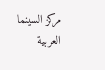مركز السينما العربية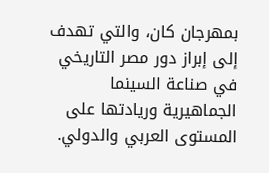بمهرجان كان، والتي تهدف إلى إبراز دور مصر التاريخي في صناعة السينما الجماهيرية وريادتها على المستوى العربي والدولي.